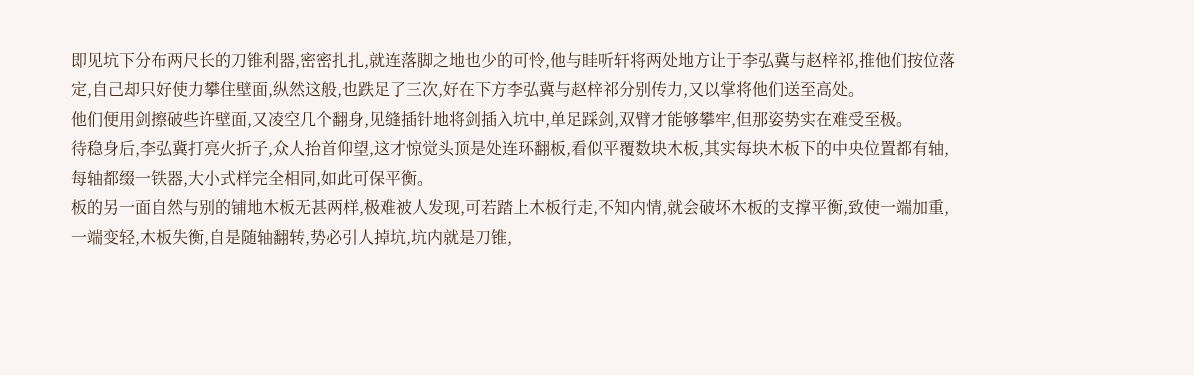即见坑下分布两尺长的刀锥利器,密密扎扎,就连落脚之地也少的可怜,他与眭听轩将两处地方让于李弘冀与赵梓祁,推他们按位落定,自己却只好使力攀住壁面,纵然这般,也跌足了三次,好在下方李弘冀与赵梓祁分别传力,又以掌将他们送至高处。
他们便用剑擦破些许壁面,又凌空几个翻身,见缝插针地将剑插入坑中,单足踩剑,双臂才能够攀牢,但那姿势实在难受至极。
待稳身后,李弘冀打亮火折子,众人抬首仰望,这才惊觉头顶是处连环翻板,看似平覆数块木板,其实每块木板下的中央位置都有轴,每轴都缀一铁器,大小式样完全相同,如此可保平衡。
板的另一面自然与别的铺地木板无甚两样,极难被人发现,可若踏上木板行走,不知内情,就会破坏木板的支撑平衡,致使一端加重,一端变轻,木板失衡,自是随轴翻转,势必引人掉坑,坑内就是刀锥,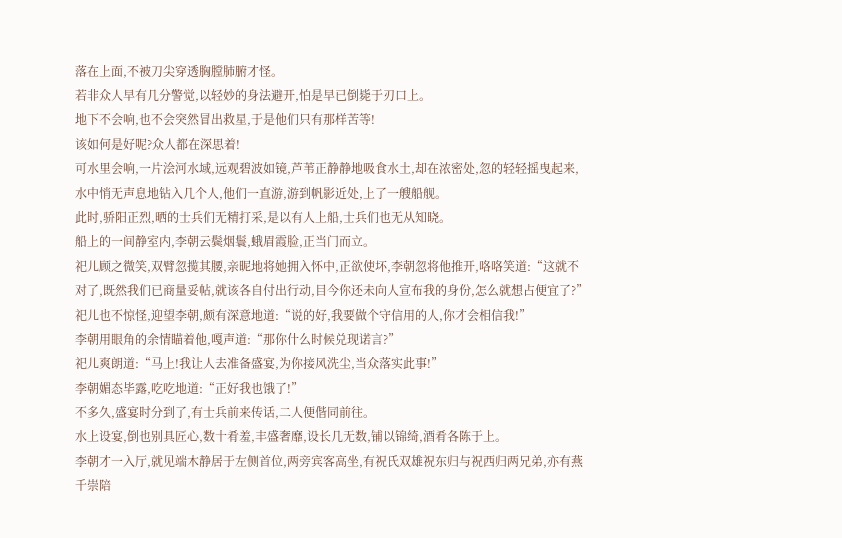落在上面,不被刀尖穿透胸膛肺腑才怪。
若非众人早有几分警觉,以轻妙的身法避开,怕是早已倒毙于刃口上。
地下不会响,也不会突然冒出救星,于是他们只有那样苦等!
该如何是好呢?众人都在深思着!
可水里会响,一片浍河水域,远观碧波如镜,芦苇正静静地吸食水土,却在浓密处,忽的轻轻摇曳起来,水中悄无声息地钻入几个人,他们一直游,游到帆影近处,上了一艘船舰。
此时,骄阳正烈,晒的士兵们无精打采,是以有人上船,士兵们也无从知晓。
船上的一间静室内,李朝云鬓烟鬟,蛾眉霞脸,正当门而立。
祀儿顾之微笑,双臂忽揽其腰,亲昵地将她拥入怀中,正欲使坏,李朝忽将他推开,咯咯笑道:“这就不对了,既然我们已商量妥帖,就该各自付出行动,目今你还未向人宣布我的身份,怎么就想占便宜了?”
祀儿也不惊怪,迎望李朝,颇有深意地道:“说的好,我要做个守信用的人,你才会相信我!”
李朝用眼角的余情瞄着他,嘎声道:“那你什么时候兑现诺言?”
祀儿爽朗道:“马上!我让人去准备盛宴,为你接风洗尘,当众落实此事!”
李朝媚态毕露,吃吃地道:“正好我也饿了!”
不多久,盛宴时分到了,有士兵前来传话,二人便偕同前往。
水上设宴,倒也别具匠心,数十肴羞,丰盛奢靡,设长几无数,铺以锦绮,酒肴各陈于上。
李朝才一入厅,就见端木静居于左侧首位,两旁宾客高坐,有祝氏双雄祝东归与祝西归两兄弟,亦有燕千崇陪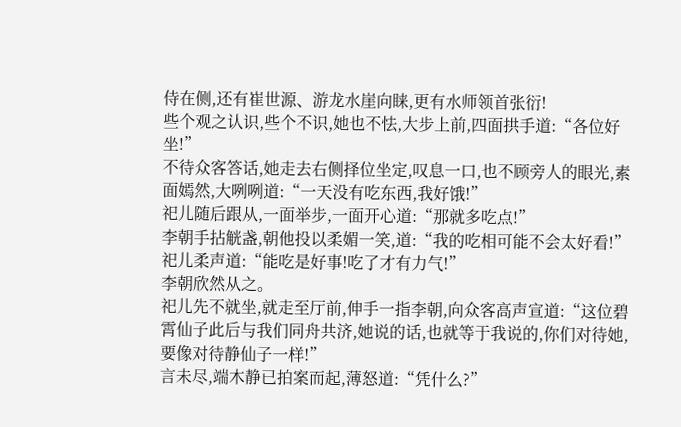侍在侧,还有崔世源、游龙水崖向睐,更有水师领首张衍!
些个观之认识,些个不识,她也不怯,大步上前,四面拱手道:“各位好坐!”
不待众客答话,她走去右侧择位坐定,叹息一口,也不顾旁人的眼光,素面嫣然,大咧咧道:“一天没有吃东西,我好饿!”
祀儿随后跟从,一面举步,一面开心道:“那就多吃点!”
李朝手拈觥盏,朝他投以柔媚一笑,道:“我的吃相可能不会太好看!”
祀儿柔声道:“能吃是好事!吃了才有力气!”
李朝欣然从之。
祀儿先不就坐,就走至厅前,伸手一指李朝,向众客高声宣道:“这位碧霄仙子此后与我们同舟共济,她说的话,也就等于我说的,你们对待她,要像对待静仙子一样!”
言未尽,端木静已拍案而起,薄怒道:“凭什么?”